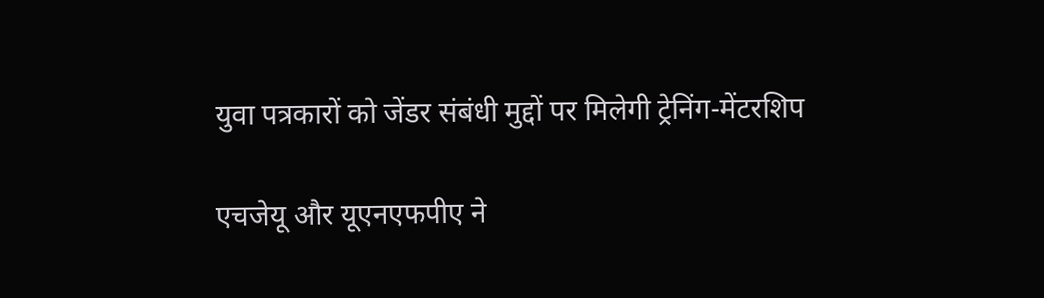युवा पत्रकारों को जेंडर संबंधी मुद्दों पर मिलेगी ट्रेनिंग-मेंटरशिप

एचजेयू और यूएनएफपीए ने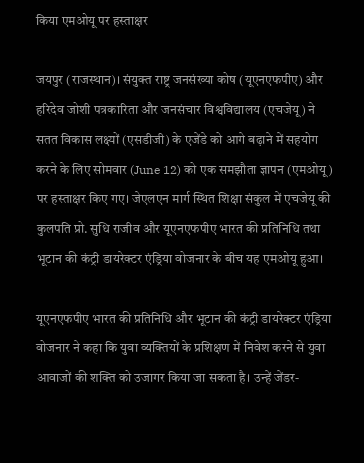किया एमओयू पर हस्ताक्षर

जयपुर (राजस्थान)। संयुक्त राष्ट्र जनसंख्या कोष (यूएनएफपीए) और हरिदेव जोशी पत्रकारिता और जनसंचार विश्वविद्यालय (एचजेयू) ने सतत विकास लक्ष्यों (एसडीजी) के एजेंडे को आगे बढ़ाने में सहयोग करने के लिए सोमवार (June 12) को एक समझौता ज्ञापन (एमओयू) पर हस्ताक्षर किए गए। जेएलएन मार्ग स्थित शिक्षा संकुल में एचजेयू की कुलपति प्रो. सुधि राजीव और यूएनएफपीए भारत की प्रतिनिधि तथा भूटान की कंट्री डायरेक्टर एंड्रिया वोजनार के बीच यह एमओयू हुआ।

यूएनएफपीए भारत की प्रतिनिधि और भूटान की कंट्री डायरेक्टर एंड्रिया वोजनार ने कहा कि युवा व्यक्तियों के प्रशिक्षण में निवेश करने से युवा आवाजों की शक्ति को उजागर किया जा सकता है। उन्हें जेंडर-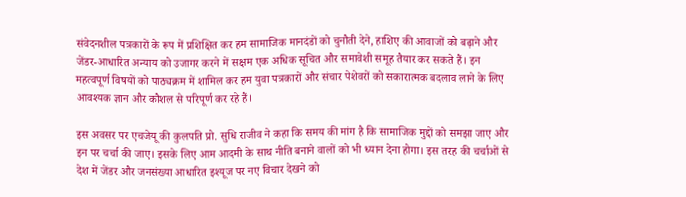संवेदनशील पत्रकारों के रूप में प्रशिक्षित कर हम सामाजिक मानदंडों को चुनौती देने, हाशिए की आवाजों को बढ़ाने और जेंडर-आधारित अन्याय को उजागर करने में सक्षम एक अधिक सूचित और समावेशी समूह तैयार कर सकते हैं। इन महत्वपूर्ण विषयों को पाठ्यक्रम में शामिल कर हम युवा पत्रकारों और संचार पेशेवरों को सकारात्मक बदलाव लाने के लिए आवश्यक ज्ञान और कौशल से परिपूर्ण कर रहे हैं।

इस अवसर पर एचजेयू की कुलपति प्रो. सुधि राजीव ने कहा कि समय की मांग है कि सामाजिक मुद्दों को समझा जाए और इन पर चर्चा की जाए। इसके लिए आम आदमी के साथ नीति बनाने वालों को भी ध्यान देना होगा। इस तरह की चर्चाओं से देश में जेंडर और जनसंख्या आधारित इश्यूज पर नए विचार देखने को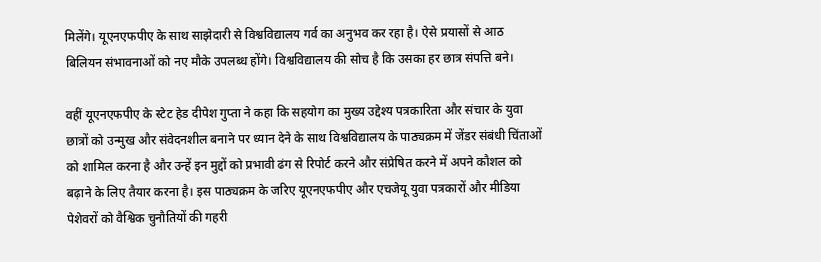मिलेंगे। यूएनएफपीए के साथ साझेदारी से विश्वविद्यालय गर्व का अनुभव कर रहा है। ऐसे प्रयासों से आठ बिलियन संभावनाओं को नए मौके उपलब्ध होंगे। विश्वविद्यालय की सोच है कि उसका हर छात्र संपत्ति बने।

वहीं यूएनएफपीए के स्टेट हेड दीपेश गुप्ता ने कहा कि सहयोग का मुख्य उद्देश्य पत्रकारिता और संचार के युवा छात्रों को उन्मुख और संवेदनशील बनाने पर ध्यान देने के साथ विश्वविद्यालय के पाठ्यक्रम में जेंडर संबंधी चिंताओं को शामिल करना है और उन्हें इन मुद्दों को प्रभावी ढंग से रिपोर्ट करने और संप्रेषित करने में अपने कौशल को बढ़ाने के लिए तैयार करना है। इस पाठ्यक्रम के जरिए यूएनएफपीए और एचजेयू युवा पत्रकारों और मीडिया पेशेवरों को वैश्विक चुनौतियों की गहरी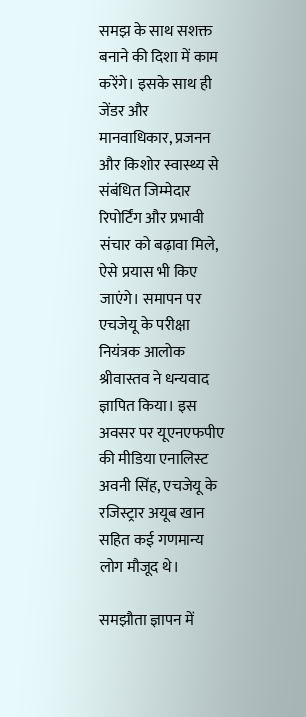समझ के साथ सशक्त बनाने की दिशा में काम करेंगे। इसके साथ ही जेंडर और मानवाधिकार, प्रजनन और किशोर स्वास्थ्य से संबंधित जिम्मेदार रिपोर्टिंग और प्रभावी संचार को बढ़ावा मिले, ऐसे प्रयास भी किए जाएंगे। समापन पर एचजेयू के परीक्षा नियंत्रक आलोक श्रीवास्तव ने धन्यवाद ज्ञापित किया। इस अवसर पर यूएनएफपीए की मीडिया एनालिस्ट अवनी सिंह, एचजेयू के रजिस्ट्रार अयूब खान सहित कई गणमान्य लोग मौजूद थे।

समझौता ज्ञापन में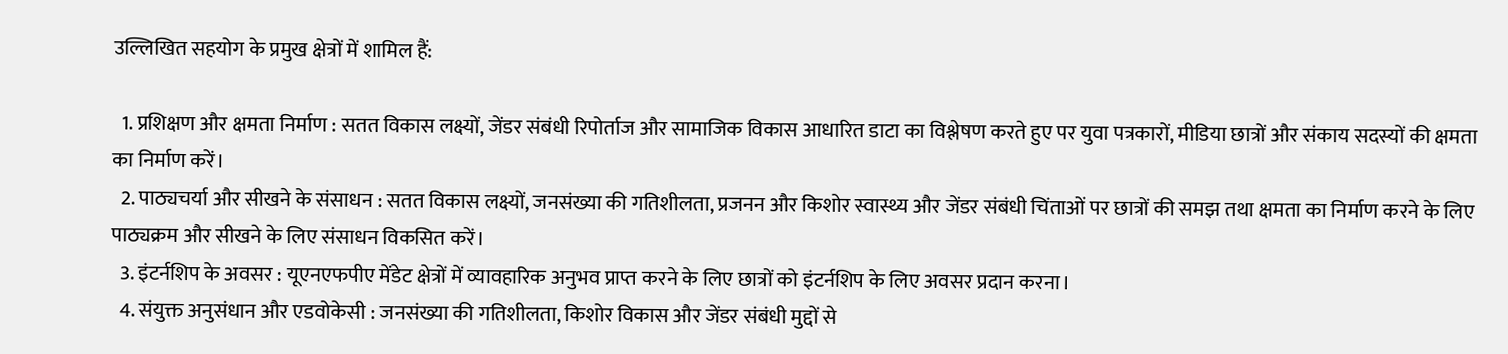उल्लिखित सहयोग के प्रमुख क्षेत्रों में शामिल हैं:

  1. प्रशिक्षण और क्षमता निर्माण : सतत विकास लक्ष्यों, जेंडर संबंधी रिपोर्ताज और सामाजिक विकास आधारित डाटा का विश्लेषण करते हुए पर युवा पत्रकारों, मीडिया छात्रों और संकाय सदस्यों की क्षमता का निर्माण करें।
  2. पाठ्यचर्या और सीखने के संसाधन : सतत विकास लक्ष्यों, जनसंख्या की गतिशीलता, प्रजनन और किशोर स्वास्थ्य और जेंडर संबंधी चिंताओं पर छात्रों की समझ तथा क्षमता का निर्माण करने के लिए पाठ्यक्रम और सीखने के लिए संसाधन विकसित करें।
  3. इंटर्नशिप के अवसर : यूएनएफपीए मेंडेट क्षेत्रों में व्यावहारिक अनुभव प्राप्त करने के लिए छात्रों को इंटर्नशिप के लिए अवसर प्रदान करना।
  4. संयुक्त अनुसंधान और एडवोकेसी : जनसंख्या की गतिशीलता, किशोर विकास और जेंडर संबंधी मुद्दों से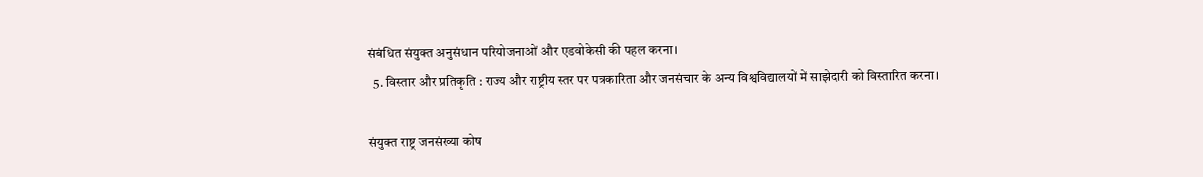संबंधित संयुक्त अनुसंधान परियोजनाओं और एडवोकेसी की पहल करना।
  5. विस्तार और प्रतिकृति : राज्य और राष्ट्रीय स्तर पर पत्रकारिता और जनसंचार के अन्य विश्वविद्यालयों में साझेदारी को विस्तारित करना।

संयुक्त राष्ट्र जनसंख्या कोष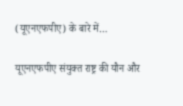(यूएनएफपीए) के बारे में…

यूएनएफपीए संयुक्त राष्ट्र की यौन और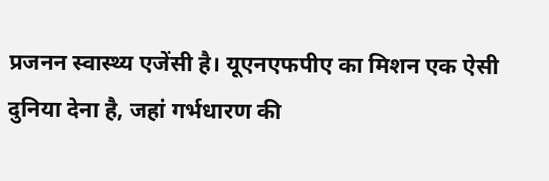प्रजनन स्वास्थ्य एजेंसी है। यूएनएफपीए का मिशन एक ऐसी दुनिया देना है, जहां गर्भधारण की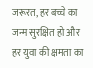जरूरत, हर बच्चे का जन्म सुरक्षित हो और हर युवा की क्षमता का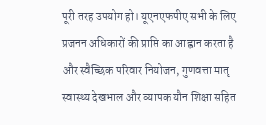पूरी तरह उपयोग हो। यूएनएफपीए सभी के लिए प्रजनन अधिकारों की प्राप्ति का आह्वान करता है और स्वैच्छिक परिवार नियोजन, गुणवत्ता मातृ स्वास्थ्य देखभाल और व्यापक यौन शिक्षा सहित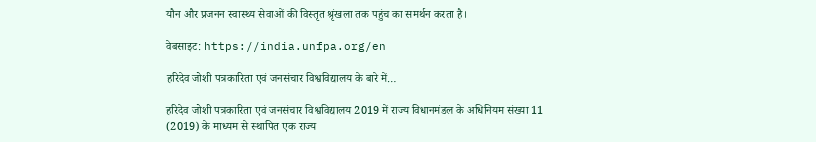यौन और प्रजनन स्वास्थ्य सेवाओं की विस्तृत श्रृंखला तक पहुंच का समर्थन करता है।

वेबसाइट: https://india.unfpa.org/en

हरिदेव जोशी पत्रकारिता एवं जनसंचार विश्वविद्यालय के बारे में…

हरिदेव जोशी पत्रकारिता एवं जनसंचार विश्वविद्यालय 2019 में राज्य विधानमंडल के अधिनियम संख्या 11 (2019) के माध्यम से स्थापित एक राज्य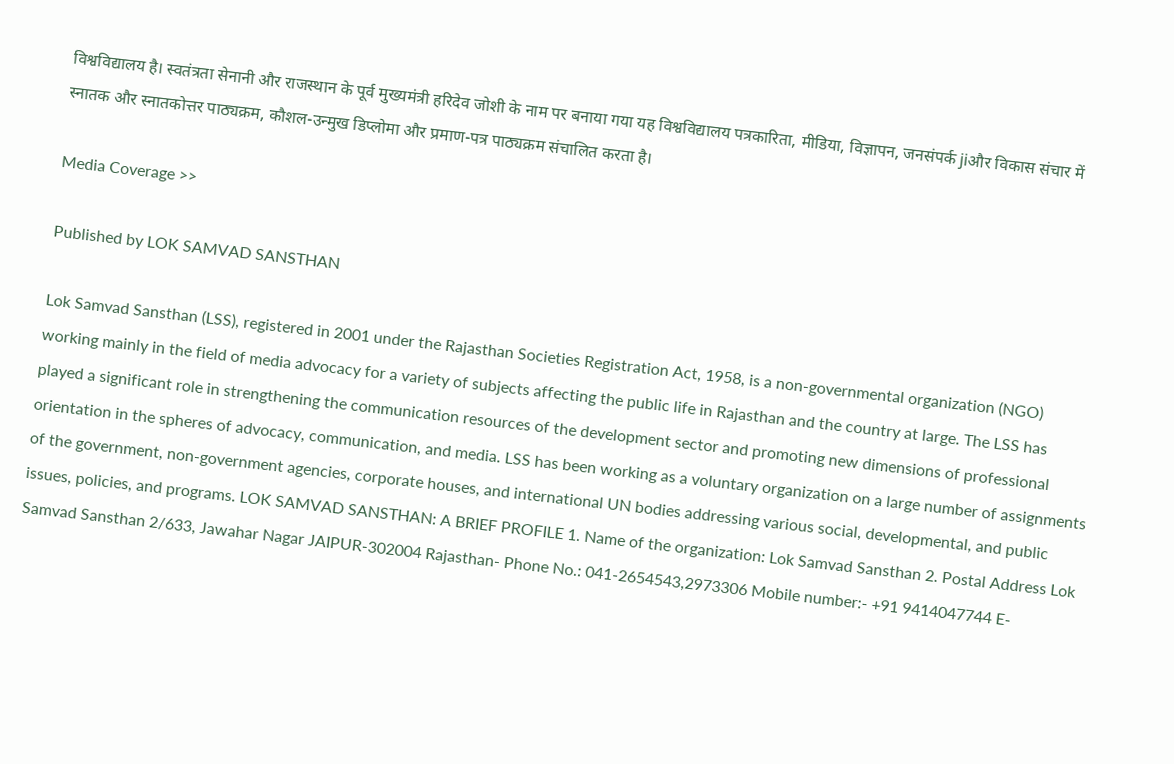विश्वविद्यालय है। स्वतंत्रता सेनानी और राजस्थान के पूर्व मुख्यमंत्री हरिदेव जोशी के नाम पर बनाया गया यह विश्वविद्यालय पत्रकारिता, मीडिया, विज्ञापन, जनसंपर्क jiऔर विकास संचार में स्नातक और स्नातकोत्तर पाठ्यक्रम, कौशल-उन्मुख डिप्लोमा और प्रमाण-पत्र पाठ्यक्रम संचालित करता है।

Media Coverage >>

Published by LOK SAMVAD SANSTHAN

Lok Samvad Sansthan (LSS), registered in 2001 under the Rajasthan Societies Registration Act, 1958, is a non-governmental organization (NGO) working mainly in the field of media advocacy for a variety of subjects affecting the public life in Rajasthan and the country at large. The LSS has played a significant role in strengthening the communication resources of the development sector and promoting new dimensions of professional orientation in the spheres of advocacy, communication, and media. LSS has been working as a voluntary organization on a large number of assignments of the government, non-government agencies, corporate houses, and international UN bodies addressing various social, developmental, and public issues, policies, and programs. LOK SAMVAD SANSTHAN: A BRIEF PROFILE 1. Name of the organization: Lok Samvad Sansthan 2. Postal Address Lok Samvad Sansthan 2/633, Jawahar Nagar JAIPUR-302004 Rajasthan- Phone No.: 041-2654543,2973306 Mobile number:- +91 9414047744 E-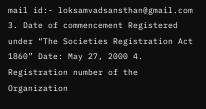mail id:- loksamvadsansthan@gmail.com 3. Date of commencement Registered under “The Societies Registration Act 1860” Date: May 27, 2000 4. Registration number of the Organization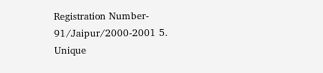Registration Number- 91/Jaipur/2000-2001 5. Unique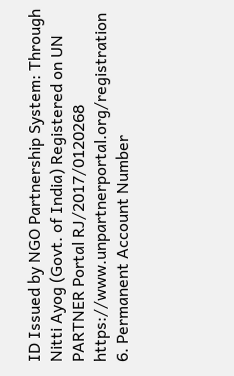ID Issued by NGO Partnership System: Through Nitti Ayog (Govt. of India) Registered on UN PARTNER Portal RJ/2017/0120268 https://www.unpartnerportal.org/registration 6. Permanent Account Number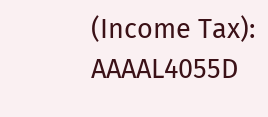(Income Tax): AAAAL4055D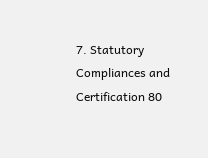7. Statutory Compliances and Certification 80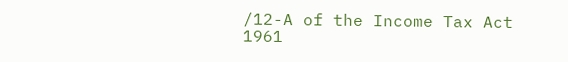/12-A of the Income Tax Act 1961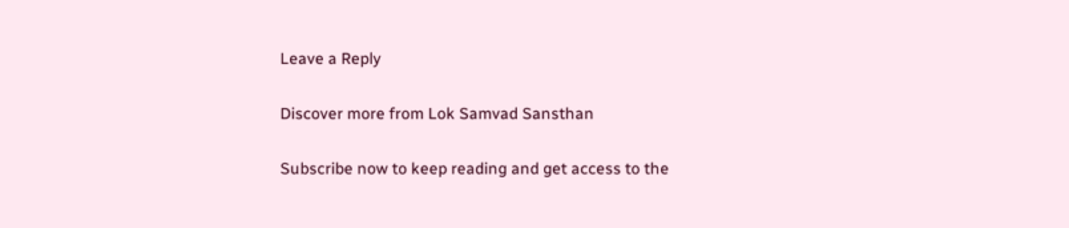Leave a Reply

Discover more from Lok Samvad Sansthan

Subscribe now to keep reading and get access to the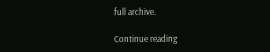full archive.

Continue reading